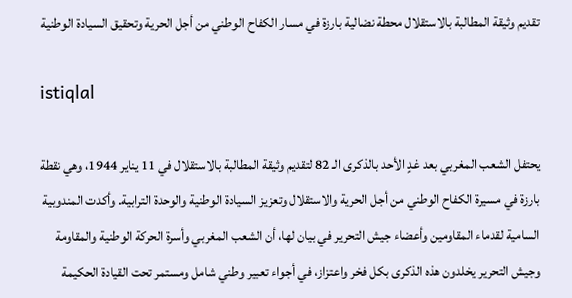تقديم وثيقة المطالبة بالاستقلال محطة نضالية بارزة في مسار الكفاح الوطني من أجل الحرية وتحقيق السيادة الوطنية

istiqlal

يحتفل الشعب المغربي بعد غدٍ الأحد بالذكرى الـ 82 لتقديم وثيقة المطالبة بالاستقلال في 11 يناير 1944، وهي نقطة بارزة في مسيرة الكفاح الوطني من أجل الحرية والاستقلال وتعزيز السيادة الوطنية والوحدة الترابية. وأكدت المندوبية السامية لقدماء المقاومين وأعضاء جيش التحرير في بيان لها، أن الشعب المغربي وأسرة الحركة الوطنية والمقاومة وجيش التحرير يخلدون هذه الذكرى بكل فخر واعتزاز، في أجواء تعبير وطني شامل ومستمر تحت القيادة الحكيمة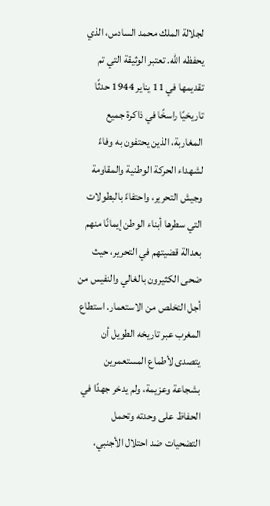لجلالة الملك محمد السادس، الذي يحفظه الله. تعتبر الوثيقة التي تم تقديمها في 11 يناير 1944 حدثًا تاريخيًا راسخًا في ذاكرة جميع المغاربة، الذين يحتفون به وفاءً لشهداء الحركة الوطنية والمقاومة وجيش التحرير، واحتفاءً بالبطولات التي سطرها أبناء الوطن إيمانًا منهم بعدالة قضيتهم في التحرير، حيث ضحى الكثيرون بالغالي والنفيس من أجل التخلص من الاستعمار. استطاع المغرب عبر تاريخه الطويل أن يتصدى لأطماع المستعمرين بشجاعة وعزيمة، ولم يدخر جهدًا في الحفاظ على وحدته وتحمل التضحيات ضد احتلال الأجنبي،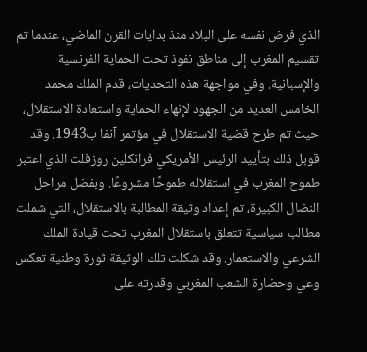الذي فرض نفسه على البلاد منذ بدايات القرن الماضي، عندما تم تقسيم المغرب إلى مناطق نفوذ تحت الحماية الفرنسية والإسبانية. وفي مواجهة هذه التحديات، قدم الملك محمد الخامس العديد من الجهود لإنهاء الحماية واستعادة الاستقلال، حيث تم طرح قضية الاستقلال في مؤتمر آنفا ب1943. وقد قوبل ذلك بتأييد الرئيس الأمريكي فرانكلين روزفلت الذي اعتبر طموح المغرب في استقلاله طموحًا مشروعًا. وبفضل مراحل النضال الكبيرة، تم إعداد وثيقة المطالبة بالاستقلال، التي شملت مطالب سياسية تتعلق باستقلال المغرب تحت قيادة الملك الشرعي والاستعمار. وقد شكلت تلك الوثيقة ثورة وطنية تعكس وعي وحضارة الشعب المغربي وقدرته على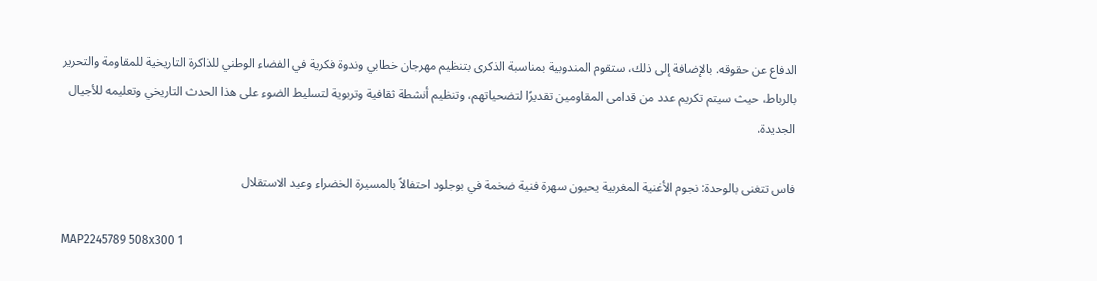الدفاع عن حقوقه. بالإضافة إلى ذلك، ستقوم المندوبية بمناسبة الذكرى بتنظيم مهرجان خطابي وندوة فكرية في الفضاء الوطني للذاكرة التاريخية للمقاومة والتحرير بالرباط، حيث سيتم تكريم عدد من قدامى المقاومين تقديرًا لتضحياتهم، وتنظيم أنشطة ثقافية وتربوية لتسليط الضوء على هذا الحدث التاريخي وتعليمه للأجيال الجديدة.

فاس تتغنى بالوحدة: نجوم الأغنية المغربية يحيون سهرة فنية ضخمة في بوجلود احتفالاً بالمسيرة الخضراء وعيد الاستقلال

MAP2245789 508x300 1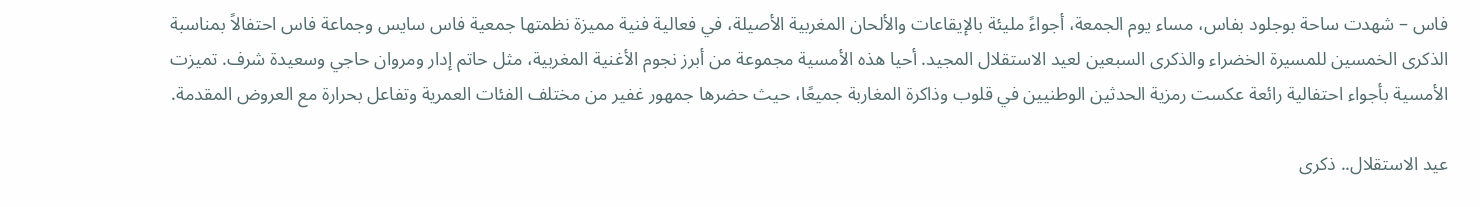فاس – شهدت ساحة بوجلود بفاس، مساء يوم الجمعة، أجواءً مليئة بالإيقاعات والألحان المغربية الأصيلة، في فعالية فنية مميزة نظمتها جمعية فاس سايس وجماعة فاس احتفالاً بمناسبة الذكرى الخمسين للمسيرة الخضراء والذكرى السبعين لعيد الاستقلال المجيد. أحيا هذه الأمسية مجموعة من أبرز نجوم الأغنية المغربية، مثل حاتم إدار ومروان حاجي وسعيدة شرف. تميزت الأمسية بأجواء احتفالية رائعة عكست رمزية الحدثين الوطنيين في قلوب وذاكرة المغاربة جميعًا، حيث حضرها جمهور غفير من مختلف الفئات العمرية وتفاعل بحرارة مع العروض المقدمة.

عيد الاستقلال.. ذكرى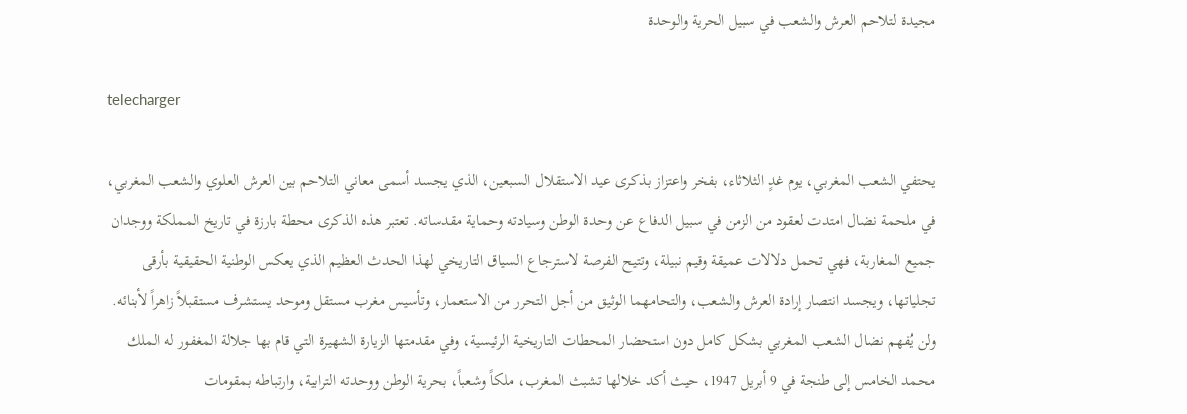مجيدة لتلاحم العرش والشعب في سبيل الحرية والوحدة

telecharger

يحتفي الشعب المغربي، يوم غدٍ الثلاثاء، بفخر واعتزاز بذكرى عيد الاستقلال السبعين، الذي يجسد أسمى معاني التلاحم بين العرش العلوي والشعب المغربي، في ملحمة نضال امتدت لعقود من الزمن في سبيل الدفاع عن وحدة الوطن وسيادته وحماية مقدساته. تعتبر هذه الذكرى محطة بارزة في تاريخ المملكة ووجدان جميع المغاربة، فهي تحمل دلالات عميقة وقيم نبيلة، وتتيح الفرصة لاسترجاع السياق التاريخي لهذا الحدث العظيم الذي يعكس الوطنية الحقيقية بأرقى تجلياتها، ويجسد انتصار إرادة العرش والشعب، والتحامهما الوثيق من أجل التحرر من الاستعمار، وتأسيس مغرب مستقل وموحد يستشرف مستقبلاً زاهراً لأبنائه. ولن يُفهم نضال الشعب المغربي بشكل كامل دون استحضار المحطات التاريخية الرئيسية، وفي مقدمتها الزيارة الشهيرة التي قام بها جلالة المغفور له الملك محمد الخامس إلى طنجة في 9 أبريل 1947، حيث أكد خلالها تشبث المغرب، ملكاً وشعباً، بحرية الوطن ووحدته الترابية، وارتباطه بمقومات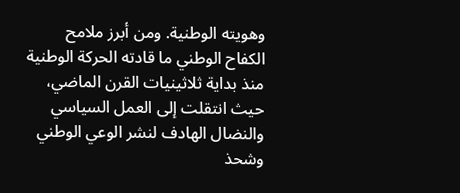وهويته الوطنية. ومن أبرز ملامح الكفاح الوطني ما قادته الحركة الوطنية منذ بداية ثلاثينيات القرن الماضي، حيث انتقلت إلى العمل السياسي والنضال الهادف لنشر الوعي الوطني وشحذ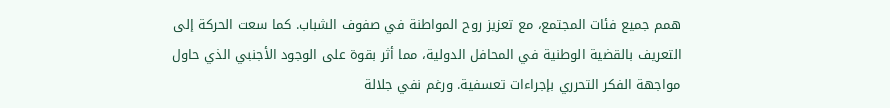همم جميع فئات المجتمع، مع تعزيز روح المواطنة في صفوف الشباب. كما سعت الحركة إلى التعريف بالقضية الوطنية في المحافل الدولية، مما أثر بقوة على الوجود الأجنبي الذي حاول مواجهة الفكر التحرري بإجراءات تعسفية. ورغم نفي جلالة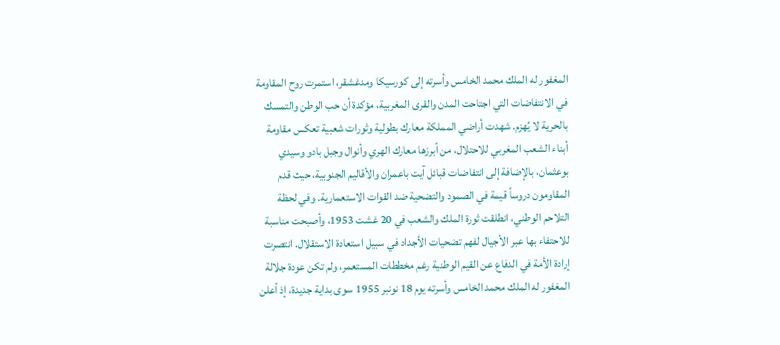المغفور له الملك محمد الخامس وأسرته إلى كورسيكا ومدغشقر، استمرت روح المقاومة في الانتفاضات التي اجتاحت المدن والقرى المغربية، مؤكدة أن حب الوطن والتمسك بالحرية لا يُهزم. شهدت أراضي المملكة معارك بطولية وثورات شعبية تعكس مقاومة أبناء الشعب المغربي للاحتلال، من أبرزها معارك الهري وأنوال وجبل بادو وسيدي بوعثمان، بالإضافة إلى انتفاضات قبائل آيت باعمران والأقاليم الجنوبية، حيث قدم المقاومون دروساً قيمة في الصمود والتضحية ضد القوات الاستعمارية. وفي لحظة التلاحم الوطني، انطلقت ثورة الملك والشعب في 20 غشت 1953، وأصبحت مناسبة للاحتفاء بها عبر الأجيال لفهم تضحيات الأجداد في سبيل استعادة الاستقلال. انتصرت إرادة الأمة في الدفاع عن القيم الوطنية رغم مخططات المستعمر، ولم تكن عودة جلالة المغفور له الملك محمد الخامس وأسرته يوم 18 نونبر 1955 سوى بداية جديدة، إذ أعلن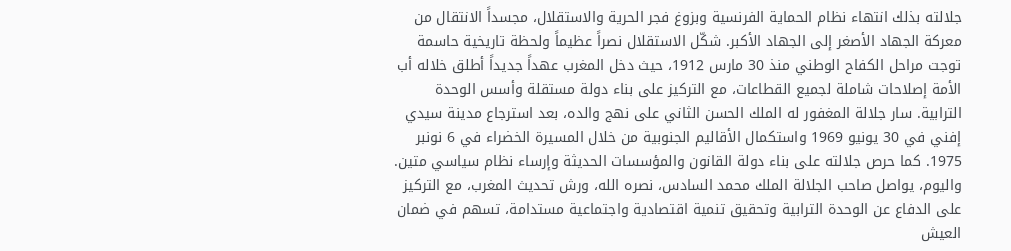جلالته بذلك انتهاء نظام الحماية الفرنسية وبزوغ فجر الحرية والاستقلال، مجسداً الانتقال من معركة الجهاد الأصغر إلى الجهاد الأكبر. شكّل الاستقلال نصراً عظيماً ولحظة تاريخية حاسمة توجت مراحل الكفاح الوطني منذ 30 مارس 1912، حيث دخل المغرب عهداً جديداً أطلق خلاله أب الأمة إصلاحات شاملة لجميع القطاعات، مع التركيز على بناء دولة مستقلة وأسس الوحدة الترابية. سار جلالة المغفور له الملك الحسن الثاني على نهج والده، بعد استرجاع مدينة سيدي إفني في 30 يونيو 1969 واستكمال الأقاليم الجنوبية من خلال المسيرة الخضراء في 6 نونبر 1975. كما حرص جلالته على بناء دولة القانون والمؤسسات الحديثة وإرساء نظام سياسي متين. واليوم، يواصل صاحب الجلالة الملك محمد السادس، نصره الله، ورش تحديث المغرب، مع التركيز على الدفاع عن الوحدة الترابية وتحقيق تنمية اقتصادية واجتماعية مستدامة، تسهم في ضمان العيش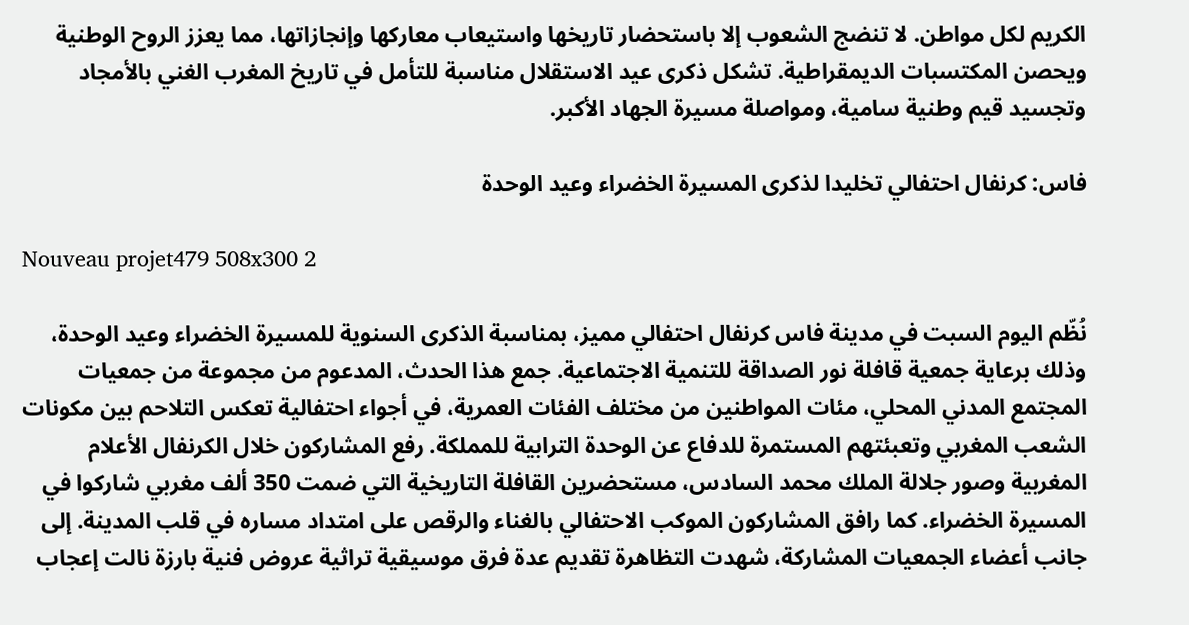الكريم لكل مواطن. لا تنضج الشعوب إلا باستحضار تاريخها واستيعاب معاركها وإنجازاتها، مما يعزز الروح الوطنية ويحصن المكتسبات الديمقراطية. تشكل ذكرى عيد الاستقلال مناسبة للتأمل في تاريخ المغرب الغني بالأمجاد وتجسيد قيم وطنية سامية، ومواصلة مسيرة الجهاد الأكبر.

فاس: كرنفال احتفالي تخليدا لذكرى المسيرة الخضراء وعيد الوحدة

Nouveau projet479 508x300 2

نُظّم اليوم السبت في مدينة فاس كرنفال احتفالي مميز، بمناسبة الذكرى السنوية للمسيرة الخضراء وعيد الوحدة، وذلك برعاية جمعية قافلة نور الصداقة للتنمية الاجتماعية. جمع هذا الحدث، المدعوم من مجموعة من جمعيات المجتمع المدني المحلي، مئات المواطنين من مختلف الفئات العمرية، في أجواء احتفالية تعكس التلاحم بين مكونات الشعب المغربي وتعبئتهم المستمرة للدفاع عن الوحدة الترابية للمملكة. رفع المشاركون خلال الكرنفال الأعلام المغربية وصور جلالة الملك محمد السادس، مستحضرين القافلة التاريخية التي ضمت 350 ألف مغربي شاركوا في المسيرة الخضراء. كما رافق المشاركون الموكب الاحتفالي بالغناء والرقص على امتداد مساره في قلب المدينة. إلى جانب أعضاء الجمعيات المشاركة، شهدت التظاهرة تقديم عدة فرق موسيقية تراثية عروض فنية بارزة نالت إعجاب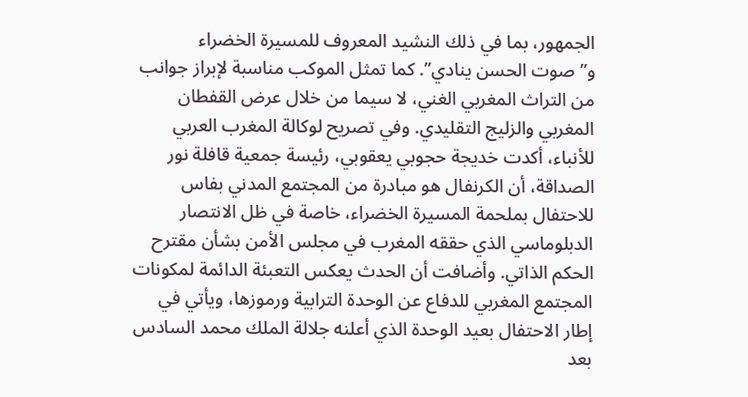الجمهور، بما في ذلك النشيد المعروف للمسيرة الخضراء و”صوت الحسن ينادي”. كما تمثل الموكب مناسبة لإبراز جوانب من التراث المغربي الغني، لا سيما من خلال عرض القفطان المغربي والزليج التقليدي. وفي تصريح لوكالة المغرب العربي للأنباء، أكدت خديجة حجوبي يعقوبي، رئيسة جمعية قافلة نور الصداقة، أن الكرنفال هو مبادرة من المجتمع المدني بفاس للاحتفال بملحمة المسيرة الخضراء، خاصة في ظل الانتصار الدبلوماسي الذي حققه المغرب في مجلس الأمن بشأن مقترح الحكم الذاتي. وأضافت أن الحدث يعكس التعبئة الدائمة لمكونات المجتمع المغربي للدفاع عن الوحدة الترابية ورموزها، ويأتي في إطار الاحتفال بعيد الوحدة الذي أعلنه جلالة الملك محمد السادس بعد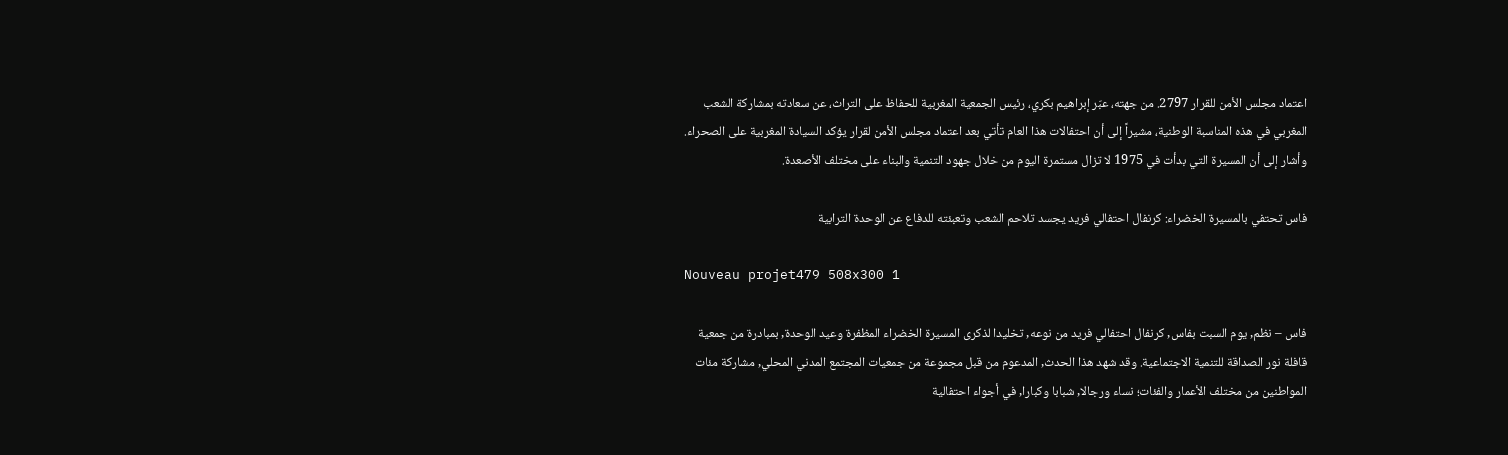اعتماد مجلس الأمن للقرار 2797. من جهته، عبّر إبراهيم بكري، رئيس الجمعية المغربية للحفاظ على التراث، عن سعادته بمشاركة الشعب المغربي في هذه المناسبة الوطنية، مشيراً إلى أن احتفالات هذا العام تأتي بعد اعتماد مجلس الأمن لقرار يؤكد السيادة المغربية على الصحراء. وأشار إلى أن المسيرة التي بدأت في 1975 لا تزال مستمرة اليوم من خلال جهود التنمية والبناء على مختلف الأصعدة.

فاس تحتفي بالمسيرة الخضراء: كرنفال احتفالي فريد يجسد تلاحم الشعب وتعبئته للدفاع عن الوحدة الترابية

Nouveau projet479 508x300 1

فاس – نظم, يوم السبت بفاس, كرنفال احتفالي فريد من نوعه, تخليدا لذكرى المسيرة الخضراء المظفرة وعيد الوحدة, بمبادرة من جمعية قافلة نور الصداقة للتنمية الاجتماعية. وقد شهد هذا الحدث, المدعوم من قبل مجموعة من جمعيات المجتمع المدني المحلي, مشاركة مئات المواطنين من مختلف الأعمار والفئات؛ نساء ورجالا, شبابا وكبارا, في أجواء احتفالية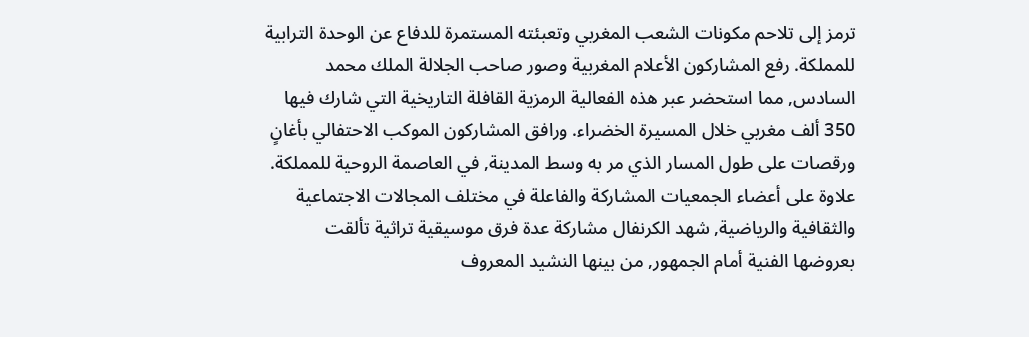ترمز إلى تلاحم مكونات الشعب المغربي وتعبئته المستمرة للدفاع عن الوحدة الترابية للمملكة. رفع المشاركون الأعلام المغربية وصور صاحب الجلالة الملك محمد السادس, مما استحضر عبر هذه الفعالية الرمزية القافلة التاريخية التي شارك فيها 350 ألف مغربي خلال المسيرة الخضراء. ورافق المشاركون الموكب الاحتفالي بأغانٍ ورقصات على طول المسار الذي مر به وسط المدينة, في العاصمة الروحية للمملكة. علاوة على أعضاء الجمعيات المشاركة والفاعلة في مختلف المجالات الاجتماعية والثقافية والرياضية, شهد الكرنفال مشاركة عدة فرق موسيقية تراثية تألقت بعروضها الفنية أمام الجمهور, من بينها النشيد المعروف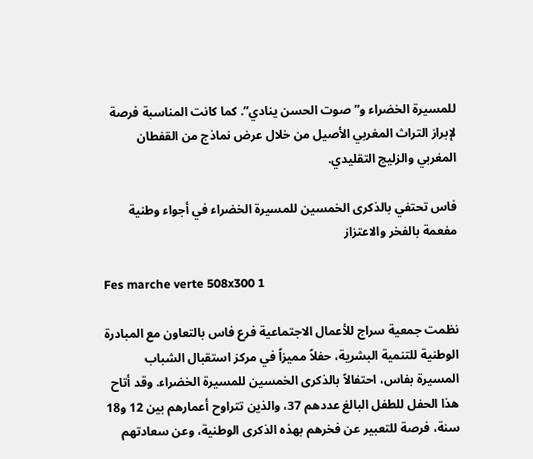للمسيرة الخضراء و”صوت الحسن ينادي”. كما كانت المناسبة فرصة لإبراز التراث المغربي الأصيل من خلال عرض نماذج من القفطان المغربي والزليج التقليدي.

فاس تحتفي بالذكرى الخمسين للمسيرة الخضراء في أجواء وطنية مفعمة بالفخر والاعتزاز

Fes marche verte 508x300 1

نظمت جمعية سراج للأعمال الاجتماعية فرع فاس بالتعاون مع المبادرة الوطنية للتنمية البشرية، حفلاً مميزاً في مركز استقبال الشباب المسيرة بفاس، احتفالاً بالذكرى الخمسين للمسيرة الخضراء. وقد أتاح هذا الحفل للطفل البالغ عددهم 37، والذين تتراوح أعمارهم بين 12 و18 سنة، فرصة للتعبير عن فخرهم بهذه الذكرى الوطنية، وعن سعادتهم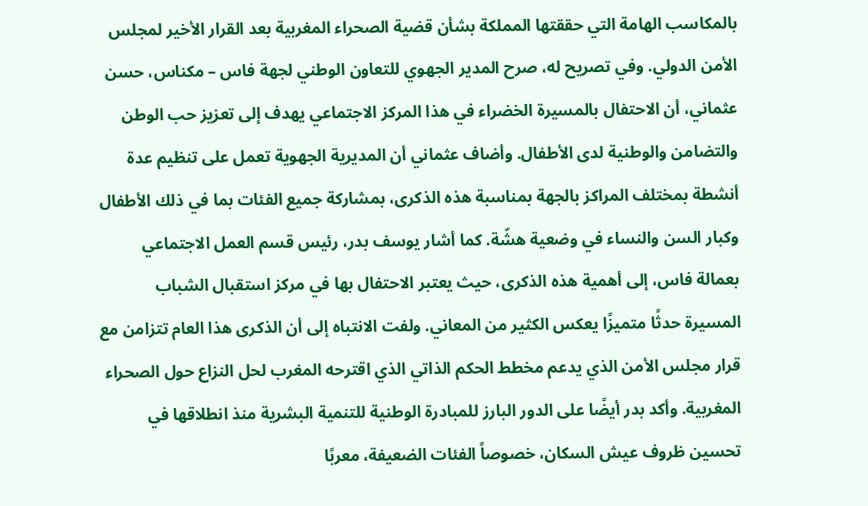بالمكاسب الهامة التي حققتها المملكة بشأن قضية الصحراء المغربية بعد القرار الأخير لمجلس الأمن الدولي. وفي تصريح له، صرح المدير الجهوي للتعاون الوطني لجهة فاس – مكناس، حسن عثماني، أن الاحتفال بالمسيرة الخضراء في هذا المركز الاجتماعي يهدف إلى تعزيز حب الوطن والتضامن والوطنية لدى الأطفال. وأضاف عثماني أن المديرية الجهوية تعمل على تنظيم عدة أنشطة بمختلف المراكز بالجهة بمناسبة هذه الذكرى، بمشاركة جميع الفئات بما في ذلك الأطفال وكبار السن والنساء في وضعية هشّة. كما أشار يوسف بدر، رئيس قسم العمل الاجتماعي بعمالة فاس، إلى أهمية هذه الذكرى، حيث يعتبر الاحتفال بها في مركز استقبال الشباب المسيرة حدثًا متميزًا يعكس الكثير من المعاني. ولفت الانتباه إلى أن الذكرى هذا العام تتزامن مع قرار مجلس الأمن الذي يدعم مخطط الحكم الذاتي الذي اقترحه المغرب لحل النزاع حول الصحراء المغربية. وأكد بدر أيضًا على الدور البارز للمبادرة الوطنية للتنمية البشرية منذ انطلاقها في تحسين ظروف عيش السكان، خصوصاً الفئات الضعيفة، معربًا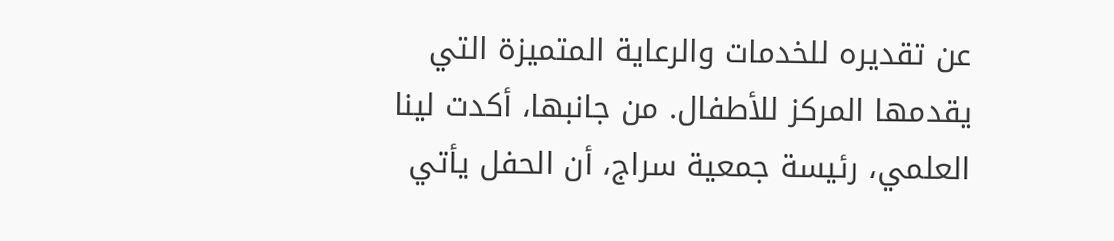عن تقديره للخدمات والرعاية المتميزة التي يقدمها المركز للأطفال. من جانبها، أكدت لينا العلمي، رئيسة جمعية سراج، أن الحفل يأتي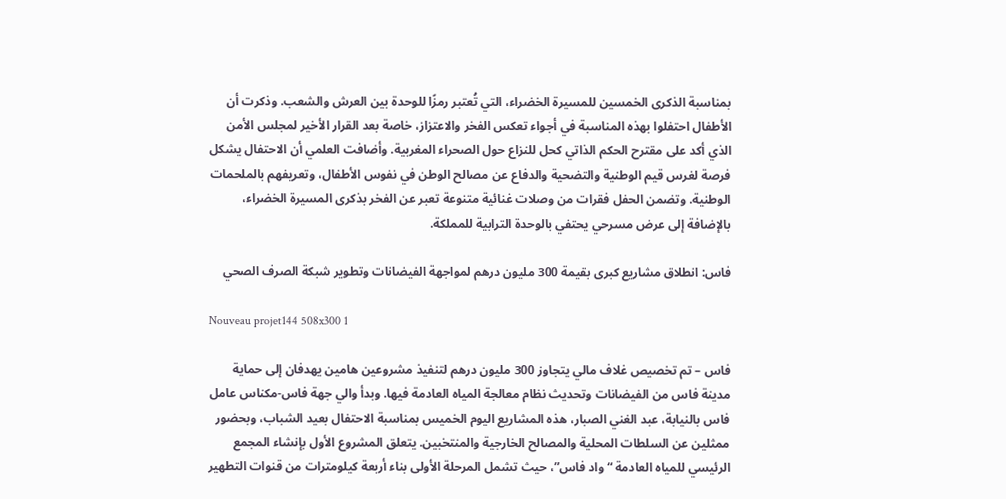بمناسبة الذكرى الخمسين للمسيرة الخضراء، التي تُعتبر رمزًا للوحدة بين العرش والشعب. وذكرت أن الأطفال احتفلوا بهذه المناسبة في أجواء تعكس الفخر والاعتزاز، خاصة بعد القرار الأخير لمجلس الأمن الذي أكد على مقترح الحكم الذاتي كحل للنزاع حول الصحراء المغربية. وأضافت العلمي أن الاحتفال يشكل فرصة لغرس قيم الوطنية والتضحية والدفاع عن مصالح الوطن في نفوس الأطفال، وتعريفهم بالملحمات الوطنية. وتضمن الحفل فقرات من وصلات غنائية متنوعة تعبر عن الفخر بذكرى المسيرة الخضراء، بالإضافة إلى عرض مسرحي يحتفي بالوحدة الترابية للمملكة.

فاس: انطلاق مشاريع كبرى بقيمة 300 مليون درهم لمواجهة الفيضانات وتطوير شبكة الصرف الصحي

Nouveau projet144 508x300 1

فاس – تم تخصيص غلاف مالي يتجاوز 300 مليون درهم لتنفيذ مشروعين هامين يهدفان إلى حماية مدينة فاس من الفيضانات وتحديث نظام معالجة المياه العادمة فيها. وبدأ والي جهة فاس-مكناس عامل فاس بالنيابة، عبد الغني الصبار، هذه المشاريع اليوم الخميس بمناسبة الاحتفال بعيد الشباب، وبحضور ممثلين عن السلطات المحلية والمصالح الخارجية والمنتخبين. يتعلق المشروع الأول بإنشاء المجمع الرئيسي للمياه العادمة “واد فاس”، حيث تشمل المرحلة الأولى بناء أربعة كيلومترات من قنوات التطهير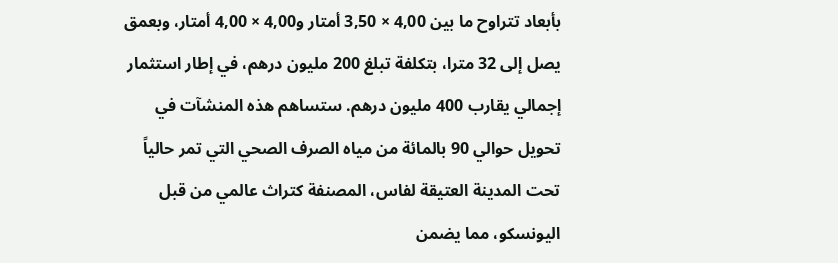بأبعاد تتراوح ما بين 4,00 × 3,50 أمتار و4,00 × 4,00 أمتار، وبعمق يصل إلى 32 مترا، بتكلفة تبلغ 200 مليون درهم، في إطار استثمار إجمالي يقارب 400 مليون درهم. ستساهم هذه المنشآت في تحويل حوالي 90 بالمائة من مياه الصرف الصحي التي تمر حالياً تحت المدينة العتيقة لفاس، المصنفة كتراث عالمي من قبل اليونسكو، مما يضمن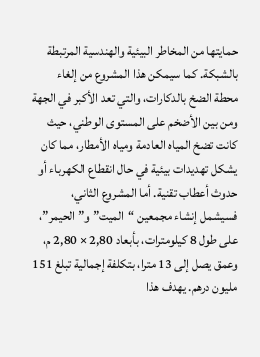حمايتها من المخاطر البيئية والهندسية المرتبطة بالشبكة. كما سيمكن هذا المشروع من إلغاء محطة الضخ بالدكارات، والتي تعد الأكبر في الجهة ومن بين الأضخم على المستوى الوطني، حيث كانت تضخ المياه العادمة ومياه الأمطار، مما كان يشكل تهديدات بيئية في حال انقطاع الكهرباء أو حدوث أعطاب تقنية. أما المشروع الثاني، فسيشمل إنشاء مجمعين “الميت” و”الحيمر”، على طول 8 كيلومترات، بأبعاد 2,80 × 2,80 م، وعمق يصل إلى 13 مترا، بتكلفة إجمالية تبلغ 151 مليون درهم. يهدف هذا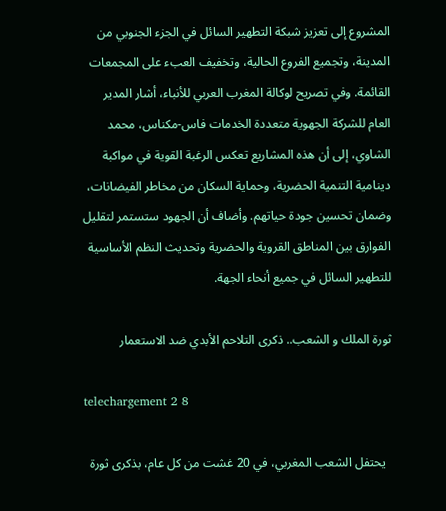المشروع إلى تعزيز شبكة التطهير السائل في الجزء الجنوبي من المدينة، وتجميع الفروع الحالية، وتخفيف العبء على المجمعات القائمة. وفي تصريح لوكالة المغرب العربي للأنباء، أشار المدير العام للشركة الجهوية متعددة الخدمات فاس-مكناس، محمد الشاوي، إلى أن هذه المشاريع تعكس الرغبة القوية في مواكبة دينامية التنمية الحضرية، وحماية السكان من مخاطر الفيضانات، وضمان تحسين جودة حياتهم. وأضاف أن الجهود ستستمر لتقليل الفوارق بين المناطق القروية والحضرية وتحديث النظم الأساسية للتطهير السائل في جميع أنحاء الجهة.

ثورة الملك و الشعب.. ذكرى التلاحم الأبدي ضد الاستعمار

telechargement 2 8

  يحتفل الشعب المغربي، في 20 غشت من كل عام، بذكرى ثورة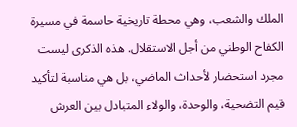الملك والشعب، وهي محطة تاريخية حاسمة في مسيرة الكفاح الوطني من أجل الاستقلال. هذه الذكرى ليست مجرد استحضار لأحداث الماضي، بل هي مناسبة لتأكيد قيم التضحية، والوحدة، والولاء المتبادل بين العرش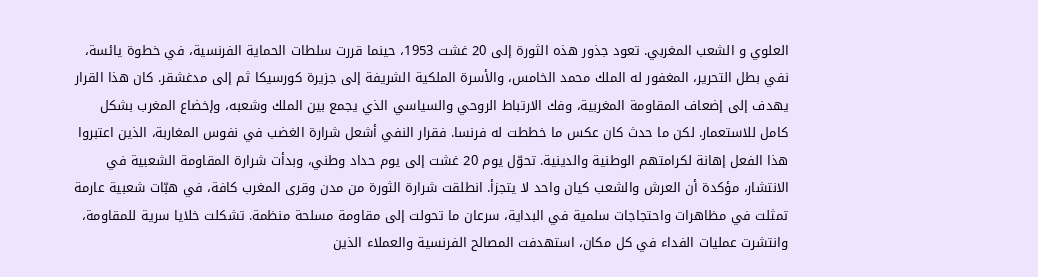العلوي و الشعب المغربي. تعود جذور هذه الثورة إلى 20 غشت 1953، حينما قررت سلطات الحماية الفرنسية، في خطوة يائسة، نفي بطل التحرير، المغفور له الملك محمد الخامس، والأسرة الملكية الشريفة إلى جزيرة كورسيكا ثم إلى مدغشقر. كان هذا القرار يهدف إلى إضعاف المقاومة المغربية، وفك الارتباط الروحي والسياسي الذي يجمع بين الملك وشعبه، وإخضاع المغرب بشكل كامل للاستعمار. لكن ما حدث كان عكس ما خططت له فرنسا. فقرار النفي أشعل شرارة الغضب في نفوس المغاربة، الذين اعتبروا هذا الفعل إهانة لكرامتهم الوطنية والدينية. تحوّل يوم 20 غشت إلى يوم حداد وطني، وبدأت شرارة المقاومة الشعبية في الانتشار، مؤكدة أن العرش والشعب كيان واحد لا يتجزأ. انطلقت شرارة الثورة من مدن وقرى المغرب كافة، في هبّات شعبية عارمة تمثلت في مظاهرات واحتجاجات سلمية في البداية، سرعان ما تحولت إلى مقاومة مسلحة منظمة. تشكلت خلايا سرية للمقاومة، وانتشرت عمليات الفداء في كل مكان، استهدفت المصالح الفرنسية والعملاء الذين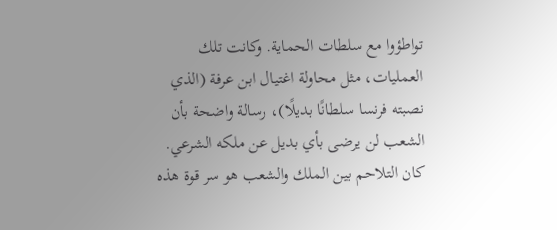تواطؤوا مع سلطات الحماية. وكانت تلك العمليات، مثل محاولة اغتيال ابن عرفة (الذي نصبته فرنسا سلطانًا بديلًا)، رسالة واضحة بأن الشعب لن يرضى بأي بديل عن ملكه الشرعي. كان التلاحم بين الملك والشعب هو سر قوة هذه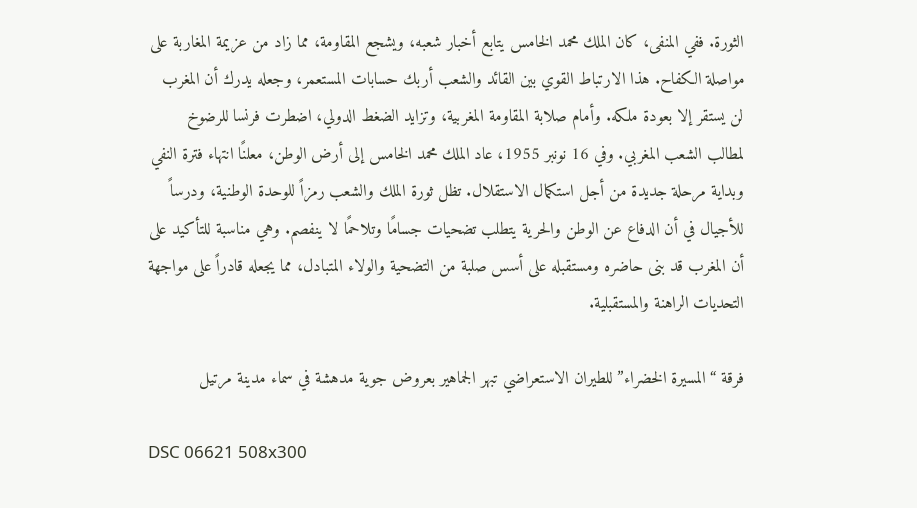الثورة. ففي المنفى، كان الملك محمد الخامس يتابع أخبار شعبه، ويشجع المقاومة، مما زاد من عزيمة المغاربة على مواصلة الكفاح. هذا الارتباط القوي بين القائد والشعب أربك حسابات المستعمر، وجعله يدرك أن المغرب لن يستقر إلا بعودة ملكه. وأمام صلابة المقاومة المغربية، وتزايد الضغط الدولي، اضطرت فرنسا للرضوخ لمطالب الشعب المغربي. وفي 16 نونبر 1955، عاد الملك محمد الخامس إلى أرض الوطن، معلنًا انتهاء فترة النفي وبداية مرحلة جديدة من أجل استكمال الاستقلال. تظل ثورة الملك والشعب رمزاً للوحدة الوطنية، ودرساً للأجيال في أن الدفاع عن الوطن والحرية يتطلب تضحيات جسامًا وتلاحمًا لا ينفصم. وهي مناسبة للتأكيد على أن المغرب قد بنى حاضره ومستقبله على أسس صلبة من التضحية والولاء المتبادل، مما يجعله قادراً على مواجهة التحديات الراهنة والمستقبلية.

فرقة “المسيرة الخضراء” للطيران الاستعراضي تبهر الجماهير بعروض جوية مدهشة في سماء مدينة مرتيل

DSC 06621 508x300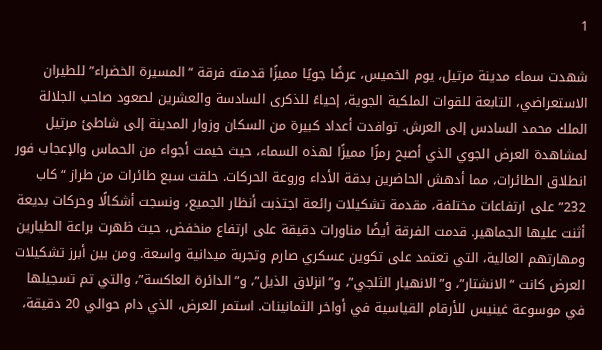1

شهدت سماء مدينة مرتيل، يوم الخميس، عرضًا جويًا مميزًا قدمته فرقة “المسيرة الخضراء” للطيران الاستعراضي، التابعة للقوات الملكية الجوية، إحياءً للذكرى السادسة والعشرين لصعود صاحب الجلالة الملك محمد السادس إلى العرش. توافدت أعداد كبيرة من السكان وزوار المدينة إلى شاطئ مرتيل لمشاهدة العرض الجوي الذي أصبح رمزًا مميزًا لهذه السماء، حيث خيمت أجواء من الحماس والإعجاب فور انطلاق الطائرات، مما أدهش الحاضرين بدقة الأداء وروعة الحركات. حلقت سبع طائرات من طراز “كاب 232” على ارتفاعات مختلفة، مقدمة تشكيلات رائعة اجتذبت أنظار الجميع، ونسجت أشكالًا وحركات بديعة أثنت عليها الجماهير. قدمت الفرقة أيضًا مناورات دقيقة على ارتفاع منخفض، حيث ظهرت براعة الطيارين ومهارتهم العالية، التي تعتمد على تكوين عسكري صارم وتجربة ميدانية واسعة. ومن بين أبرز تشكيلات العرض كانت “الانشتار”، و”الانهيار الثلجي”، و”انزلاق الذيل”، و”الدائرة العاكسة”، والتي تم تسجيلها في موسوعة غينيس للأرقام القياسية في أواخر الثمانينات. استمر العرض، الذي دام حوالي 20 دقيقة،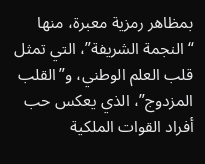بمظاهر رمزية معبرة، منها “النجمة الشريفة”، التي تمثل قلب العلم الوطني، و”القلب المزدوج”، الذي يعكس حب أفراد القوات الملكية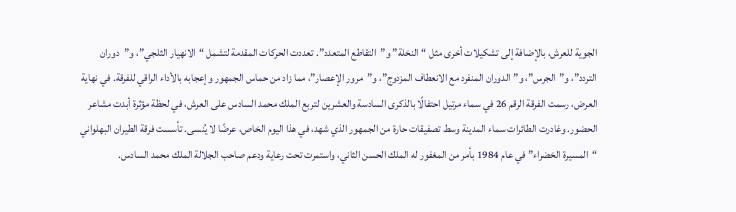الجوية للعرش، بالإضافة إلى تشكيلات أخرى مثل “النخلة” و”التقاطع المتعدد”. تعددت الحركات المقدمة لتشمل “الانهيار الثلجي”، و”دوران التردد”، و”الجرس”، و”الدوران المنفرد مع الانعطاف المزدوج”، و”مرور الإعصار”، مما زاد من حماس الجمهور وإعجابه بالأداء الراقي للفرقة. في نهاية العرض، رسمت الفرقة الرقم 26 في سماء مرتيل احتفالًا بالذكرى السادسة والعشرين لتربع الملك محمد السادس على العرش، في لحظة مؤثرة أبدت مشاعر الحضور. وغادرت الطائرات سماء المدينة وسط تصفيقات حارة من الجمهور الذي شهد، في هذا اليوم الخاص، عرضًا لا يُنسى. تأسست فرقة الطيران البهلواني “المسيرة الخضراء” في عام 1984 بأمر من المغفور له الملك الحسن الثاني، واستمرت تحت رعاية ودعم صاحب الجلالة الملك محمد السادس.